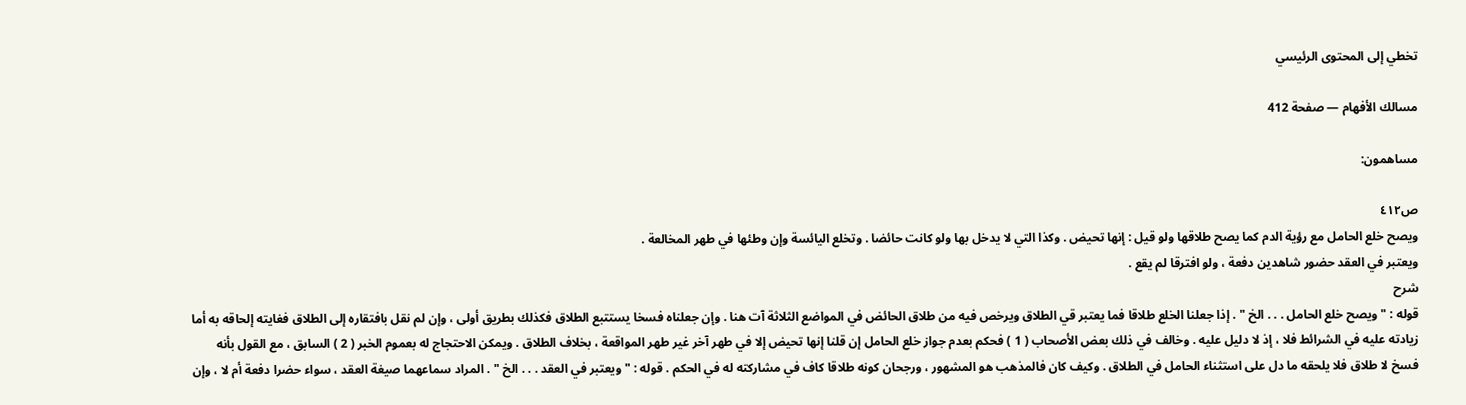تخطي إلى المحتوى الرئيسي

مسالك الأفهام — صفحة 412

مساهمون:

ص٤١٢
ويصح خلع الحامل مع رؤية الدم كما يصح طلاقها ولو قيل : إنها تحيض . وكذا التي لا يدخل بها ولو كانت حائضا . وتخلع اليائسة وإن وطئها في طهر المخالعة .
ويعتبر في العقد حضور شاهدين دفعة ، ولو افترقا لم يقع .
شرح
قوله : " ويصح خلع الحامل . . . الخ " . إذا جعلنا الخلع طلاقا فما يعتبر قي الطلاق ويرخص فيه من طلاق الحائض في المواضع الثلاثة آت هنا . وإن جعلناه فسخا يستتبع الطلاق فكذلك بطريق أولى ، وإن لم نقل بافتقاره إلى الطلاق فغايته إلحاقه به أما زيادته عليه في الشرائط فلا ، إذ لا دليل عليه . وخالف في ذلك بعض الأصحاب ( 1 ) فحكم بعدم جواز خلع الحامل إن قلنا إنها تحيض إلا في طهر آخر غير طهر المواقعة ، بخلاف الطلاق . ويمكن الاحتجاج له بعموم الخبر ( 2 ) السابق ، مع القول بأنه فسخ لا طلاق فلا يلحقه ما دل على استثناء الحامل في الطلاق . وكيف كان فالمذهب هو المشهور ، ورجحان كونه طلاقا كاف في مشاركته له في الحكم . قوله : " ويعتبر في العقد . . . الخ " . المراد سماعهما صيغة العقد ، سواء حضرا دفعة أم لا ، وإن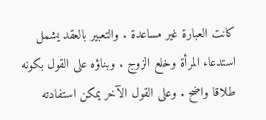كانت العبارة غير مساعدة . والتعبير بالعقد يشمل استدعاء المرأة وخلع الزوج . وبناؤه على القول بكونه طلاقا واضح . وعلى القول الآخر يمكن استفادته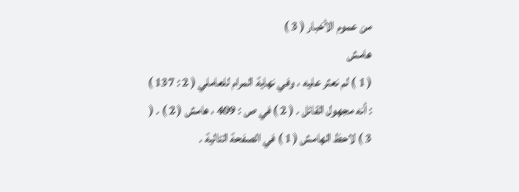من عموم الأخبار ( 3 )
هامش
( 1 ) لم نعثر عليه ، وفي نهاية المرام للعاملي ( 2 : 137 ) : أنه مجهول القائل . ( 2 ) في ص : 409 ، هامش ( 2 ) . ( 3 ) لاحظ الهامش ( 1 ) في الصفحة التالية .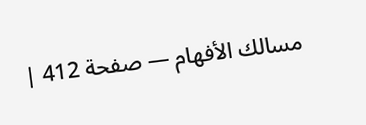مسالك الأفهام — صفحة 412 |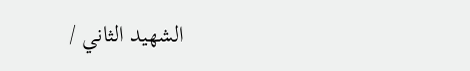الشهيد الثاني /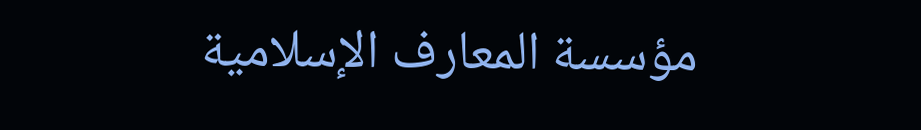مؤسسة المعارف الإسلامية